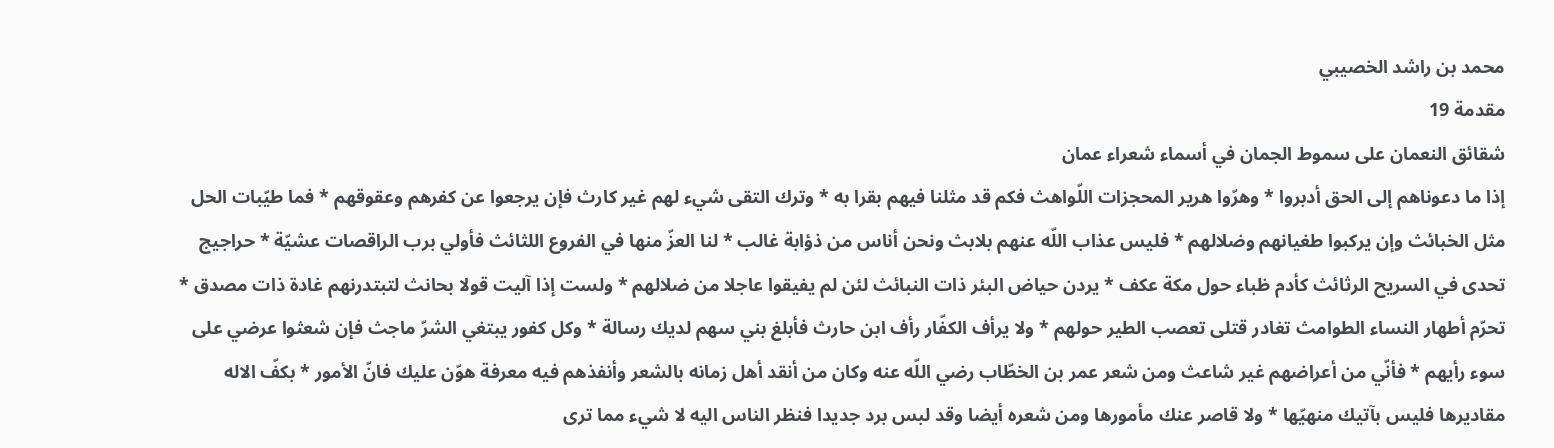محمد بن راشد الخصيبي
مقدمة 19
شقائق النعمان على سموط الجمان في أسماء شعراء عمان
إذا ما دعوناهم إلى الحق أدبروا * وهرّوا هرير المحجزات اللّواهث فكم قد مثلنا فيهم بقرا به * وترك التقى شيء لهم غير كارث فإن يرجعوا عن كفرهم وعقوقهم * فما طيّبات الحل مثل الخبائث وإن يركبوا طغيانهم وضلالهم * فليس عذاب اللّه عنهم بلابث ونحن أناس من ذؤابة غالب * لنا العزّ منها في الفروع اللثائث فأولي برب الراقصات عشيّة * حراجيج تحدى في السريح الرثائث كأدم ظباء حول مكة عكف * يردن حياض البئر ذات النبائث لئن لم يفيقوا عاجلا من ضلالهم * ولست إذا آليت قولا بحانث لتبتدرنهم غادة ذات مصدق * تحرّم أطهار النساء الطوامث تغادر قتلى تعصب الطير حولهم * ولا يرأف الكفّار رأف ابن حارث فأبلغ بني سهم لديك رسالة * وكل كفور يبتغي الشرّ ماجث فإن شعثوا عرضي على سوء رأيهم * فأنّي من أعراضهم غير شاعث ومن شعر عمر بن الخطّاب رضي اللّه عنه وكان من أنقد أهل زمانه بالشعر وأنفذهم فيه معرفة هوّن عليك فانّ الأمور * بكفّ الاله مقاديرها فليس بآتيك منهيّها * ولا قاصر عنك مأمورها ومن شعره أيضا وقد لبس برد جديدا فنظر الناس اليه لا شيء مما ترى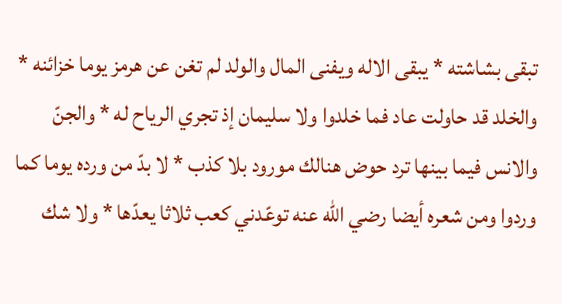تبقى بشاشته * يبقى الاله ويفنى المال والولد لم تغن عن هرمز يوما خزائنه * والخلد قد حاولت عاد فما خلدوا ولا سليمان إذ تجري الرياح له * والجنّ والانس فيما بينها ترد حوض هنالك مورود بلا كذب * لا بدّ من ورده يوما كما وردوا ومن شعره أيضا رضي اللّه عنه توعّدني كعب ثلاثا يعدّها * ولا شك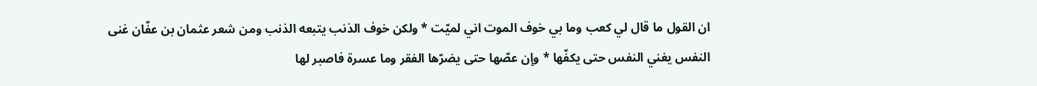ان القول ما قال لي كعب وما بي خوف الموت اني لميّت * ولكن خوف الذنب يتبعه الذنب ومن شعر عثمان بن عفّان غنى النفس يغني النفس حتى يكفّها * وإن عصّها حتى يضرّها الفقر وما عسرة فاصبر لها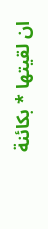ان لقيتها * بكائنة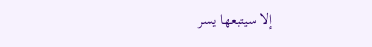إلا سيتبعها يسر